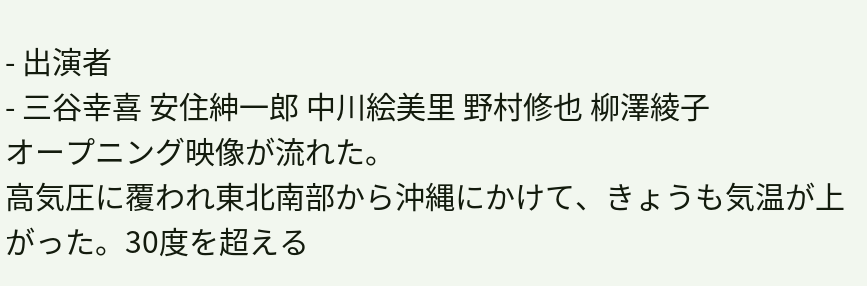- 出演者
- 三谷幸喜 安住紳一郎 中川絵美里 野村修也 柳澤綾子
オープニング映像が流れた。
高気圧に覆われ東北南部から沖縄にかけて、きょうも気温が上がった。30度を超える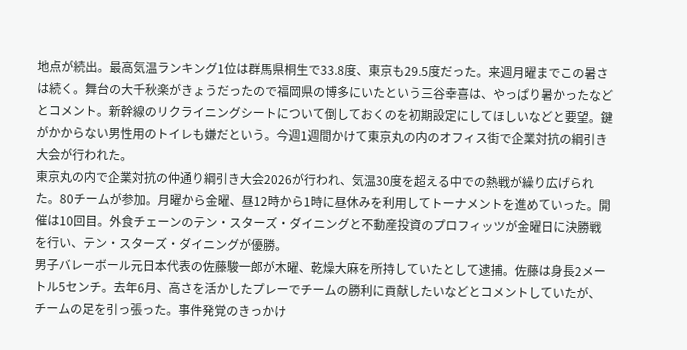地点が続出。最高気温ランキング1位は群馬県桐生で33.8度、東京も29.5度だった。来週月曜までこの暑さは続く。舞台の大千秋楽がきょうだったので福岡県の博多にいたという三谷幸喜は、やっぱり暑かったなどとコメント。新幹線のリクライニングシートについて倒しておくのを初期設定にしてほしいなどと要望。鍵がかからない男性用のトイレも嫌だという。今週1週間かけて東京丸の内のオフィス街で企業対抗の綱引き大会が行われた。
東京丸の内で企業対抗の仲通り綱引き大会2026が行われ、気温30度を超える中での熱戦が繰り広げられた。80チームが参加。月曜から金曜、昼12時から1時に昼休みを利用してトーナメントを進めていった。開催は10回目。外食チェーンのテン・スターズ・ダイニングと不動産投資のプロフィッツが金曜日に決勝戦を行い、テン・スターズ・ダイニングが優勝。
男子バレーボール元日本代表の佐藤駿一郎が木曜、乾燥大麻を所持していたとして逮捕。佐藤は身長2メートル5センチ。去年6月、高さを活かしたプレーでチームの勝利に貢献したいなどとコメントしていたが、チームの足を引っ張った。事件発覚のきっかけ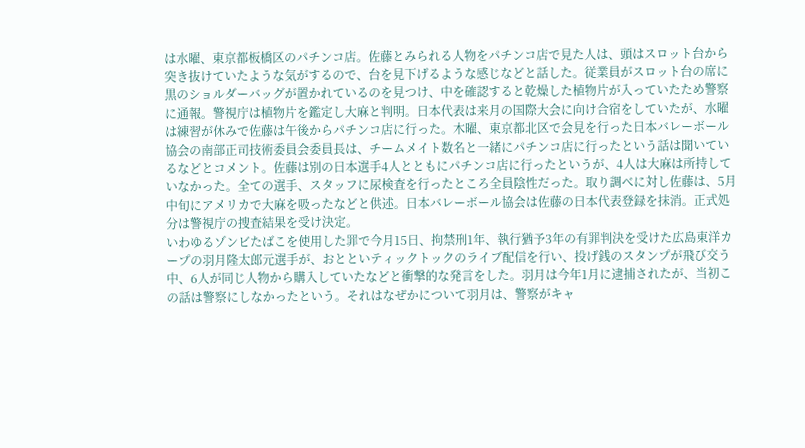は水曜、東京都板橋区のパチンコ店。佐藤とみられる人物をパチンコ店で見た人は、頭はスロット台から突き抜けていたような気がするので、台を見下げるような感じなどと話した。従業員がスロット台の席に黒のショルダーバッグが置かれているのを見つけ、中を確認すると乾燥した植物片が入っていたため警察に通報。警視庁は植物片を鑑定し大麻と判明。日本代表は来月の国際大会に向け合宿をしていたが、水曜は練習が休みで佐藤は午後からパチンコ店に行った。木曜、東京都北区で会見を行った日本バレーボール協会の南部正司技術委員会委員長は、チームメイト数名と一緒にパチンコ店に行ったという話は聞いているなどとコメント。佐藤は別の日本選手4人とともにパチンコ店に行ったというが、4人は大麻は所持していなかった。全ての選手、スタッフに尿検査を行ったところ全員陰性だった。取り調べに対し佐藤は、5月中旬にアメリカで大麻を吸ったなどと供述。日本バレーボール協会は佐藤の日本代表登録を抹消。正式処分は警視庁の捜査結果を受け決定。
いわゆるゾンビたばこを使用した罪で今月15日、拘禁刑1年、執行猶予3年の有罪判決を受けた広島東洋カープの羽月隆太郎元選手が、おとといティックトックのライブ配信を行い、投げ銭のスタンプが飛び交う中、6人が同じ人物から購入していたなどと衝撃的な発言をした。羽月は今年1月に逮捕されたが、当初この話は警察にしなかったという。それはなぜかについて羽月は、警察がキャ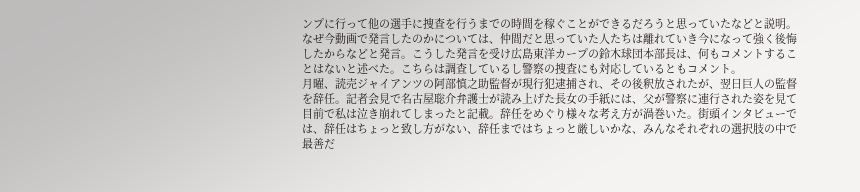ンプに行って他の選手に捜査を行うまでの時間を稼ぐことができるだろうと思っていたなどと説明。なぜ今動画で発言したのかについては、仲間だと思っていた人たちは離れていき今になって強く後悔したからなどと発言。こうした発言を受け広島東洋カープの鈴木球団本部長は、何もコメントすることはないと述べた。こちらは調査しているし警察の捜査にも対応しているともコメント。
月曜、読売ジャイアンツの阿部慎之助監督が現行犯逮捕され、その後釈放されたが、翌日巨人の監督を辞任。記者会見で名古屋聡介弁護士が読み上げた長女の手紙には、父が警察に連行された姿を見て目前で私は泣き崩れてしまったと記載。辞任をめぐり様々な考え方が渦巻いた。街頭インタビューでは、辞任はちょっと致し方がない、辞任まではちょっと厳しいかな、みんなそれぞれの選択肢の中で最善だ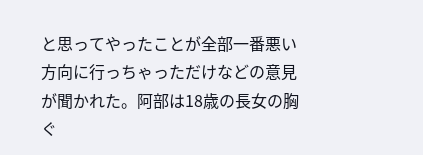と思ってやったことが全部一番悪い方向に行っちゃっただけなどの意見が聞かれた。阿部は18歳の長女の胸ぐ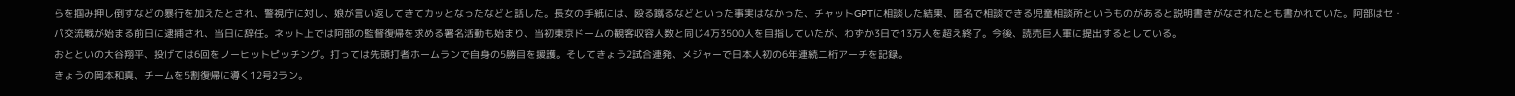らを掴み押し倒すなどの暴行を加えたとされ、警視庁に対し、娘が言い返してきてカッとなったなどと話した。長女の手紙には、殴る蹴るなどといった事実はなかった、チャットGPTに相談した結果、匿名で相談できる児童相談所というものがあると説明書きがなされたとも書かれていた。阿部はセ・パ交流戦が始まる前日に逮捕され、当日に辞任。ネット上では阿部の監督復帰を求める署名活動も始まり、当初東京ドームの観客収容人数と同じ4万3500人を目指していたが、わずか3日で13万人を超え終了。今後、読売巨人軍に提出するとしている。
おとといの大谷翔平、投げては6回をノーヒットピッチング。打っては先頭打者ホームランで自身の5勝目を援護。そしてきょう2試合連発、メジャーで日本人初の6年連続二桁アーチを記録。
きょうの岡本和真、チームを5割復帰に導く12号2ラン。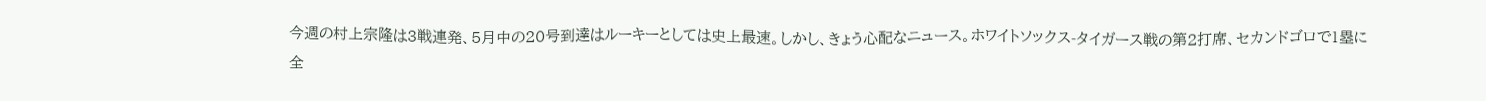今週の村上宗隆は3戦連発、5月中の20号到達はルーキーとしては史上最速。しかし、きょう心配なニュース。ホワイトソックス-タイガース戦の第2打席、セカンドゴロで1塁に全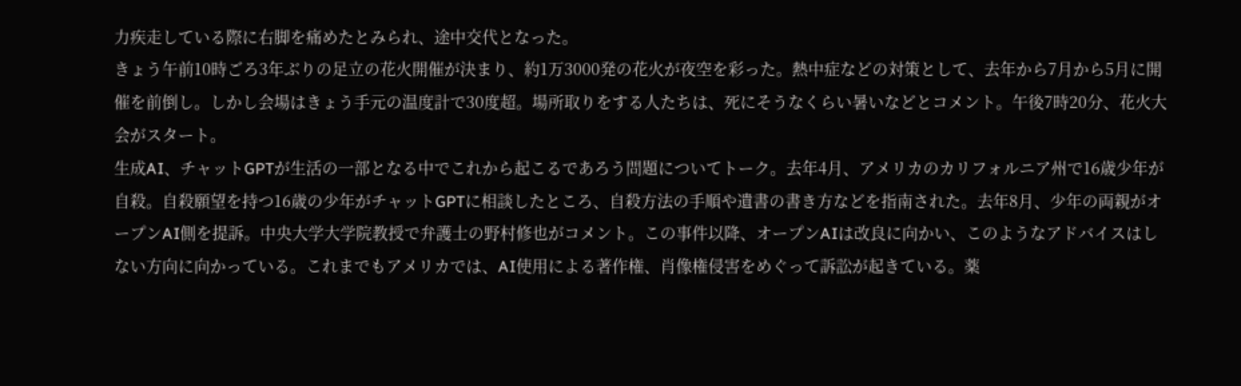力疾走している際に右脚を痛めたとみられ、途中交代となった。
きょう午前10時ごろ3年ぶりの足立の花火開催が決まり、約1万3000発の花火が夜空を彩った。熱中症などの対策として、去年から7月から5月に開催を前倒し。しかし会場はきょう手元の温度計で30度超。場所取りをする人たちは、死にそうなくらい暑いなどとコメント。午後7時20分、花火大会がスタート。
生成AI、チャットGPTが生活の一部となる中でこれから起こるであろう問題についてトーク。去年4月、アメリカのカリフォルニア州で16歳少年が自殺。自殺願望を持つ16歳の少年がチャットGPTに相談したところ、自殺方法の手順や遺書の書き方などを指南された。去年8月、少年の両親がオープンAI側を提訴。中央大学大学院教授で弁護士の野村修也がコメント。この事件以降、オープンAIは改良に向かい、このようなアドバイスはしない方向に向かっている。これまでもアメリカでは、AI使用による著作権、肖像権侵害をめぐって訴訟が起きている。薬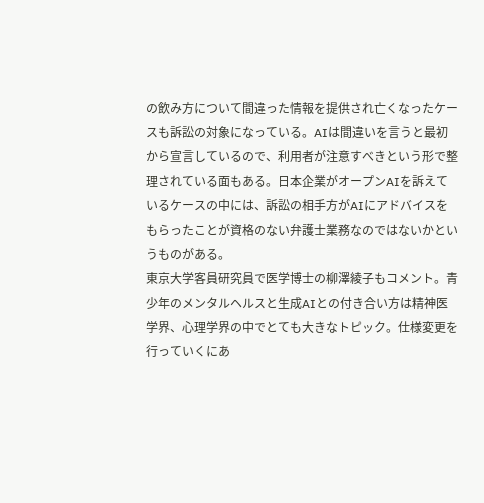の飲み方について間違った情報を提供され亡くなったケースも訴訟の対象になっている。AIは間違いを言うと最初から宣言しているので、利用者が注意すべきという形で整理されている面もある。日本企業がオープンAIを訴えているケースの中には、訴訟の相手方がAIにアドバイスをもらったことが資格のない弁護士業務なのではないかというものがある。
東京大学客員研究員で医学博士の柳澤綾子もコメント。青少年のメンタルヘルスと生成AIとの付き合い方は精神医学界、心理学界の中でとても大きなトピック。仕様変更を行っていくにあ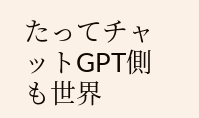たってチャットGPT側も世界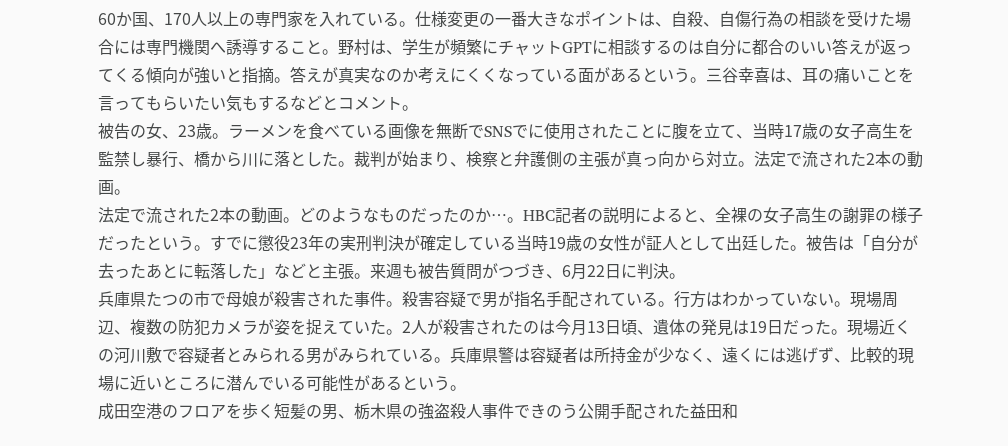60か国、170人以上の専門家を入れている。仕様変更の一番大きなポイントは、自殺、自傷行為の相談を受けた場合には専門機関へ誘導すること。野村は、学生が頻繁にチャットGPTに相談するのは自分に都合のいい答えが返ってくる傾向が強いと指摘。答えが真実なのか考えにくくなっている面があるという。三谷幸喜は、耳の痛いことを言ってもらいたい気もするなどとコメント。
被告の女、23歳。ラーメンを食べている画像を無断でSNSでに使用されたことに腹を立て、当時17歳の女子高生を監禁し暴行、橋から川に落とした。裁判が始まり、検察と弁護側の主張が真っ向から対立。法定で流された2本の動画。
法定で流された2本の動画。どのようなものだったのか…。HBC記者の説明によると、全裸の女子高生の謝罪の様子だったという。すでに懲役23年の実刑判決が確定している当時19歳の女性が証人として出廷した。被告は「自分が去ったあとに転落した」などと主張。来週も被告質問がつづき、6月22日に判決。
兵庫県たつの市で母娘が殺害された事件。殺害容疑で男が指名手配されている。行方はわかっていない。現場周辺、複数の防犯カメラが姿を捉えていた。2人が殺害されたのは今月13日頃、遺体の発見は19日だった。現場近くの河川敷で容疑者とみられる男がみられている。兵庫県警は容疑者は所持金が少なく、遠くには逃げず、比較的現場に近いところに潜んでいる可能性があるという。
成田空港のフロアを歩く短髪の男、栃木県の強盗殺人事件できのう公開手配された益田和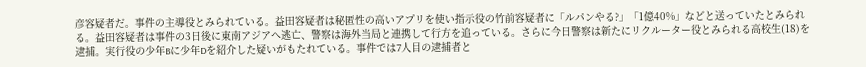彦容疑者だ。事件の主導役とみられている。益田容疑者は秘匿性の高いアプリを使い指示役の竹前容疑者に「ルパンやる?」「1億40%」などと送っていたとみられる。益田容疑者は事件の3日後に東南アジアへ逃亡、警察は海外当局と連携して行方を追っている。さらに今日警察は新たにリクルーター役とみられる高校生(18)を逮捕。実行役の少年Bに少年Dを紹介した疑いがもたれている。事件では7人目の逮捕者と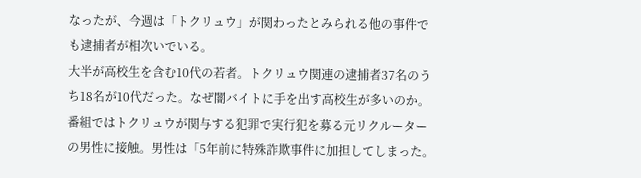なったが、今週は「トクリュウ」が関わったとみられる他の事件でも逮捕者が相次いでいる。
大半が高校生を含む10代の若者。トクリュウ関連の逮捕者37名のうち18名が10代だった。なぜ闇バイトに手を出す高校生が多いのか。番組ではトクリュウが関与する犯罪で実行犯を募る元リクルーターの男性に接触。男性は「5年前に特殊詐欺事件に加担してしまった。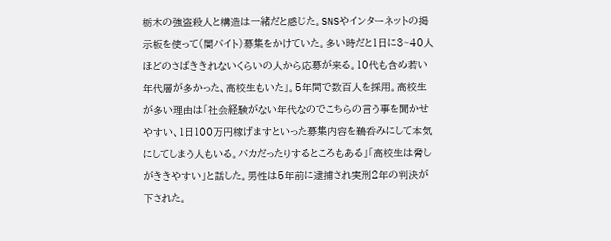栃木の強盗殺人と構造は一緒だと感じた。SNSやインターネットの掲示板を使って(闇バイト)募集をかけていた。多い時だと1日に3~40人ほどのさばききれないくらいの人から応募が来る。10代も含め若い年代層が多かった、高校生もいた」。5年間で数百人を採用。高校生が多い理由は「社会経験がない年代なのでこちらの言う事を聞かせやすい、1日100万円稼げますといった募集内容を鵜呑みにして本気にしてしまう人もいる。バカだったりするところもある」「高校生は脅しがききやすい」と話した。男性は5年前に逮捕され実刑2年の判決が下された。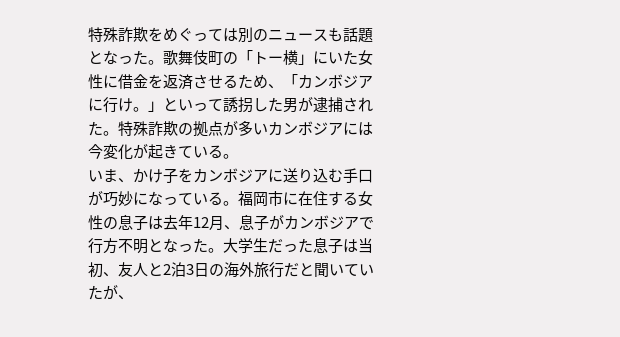特殊詐欺をめぐっては別のニュースも話題となった。歌舞伎町の「トー横」にいた女性に借金を返済させるため、「カンボジアに行け。」といって誘拐した男が逮捕された。特殊詐欺の拠点が多いカンボジアには今変化が起きている。
いま、かけ子をカンボジアに送り込む手口が巧妙になっている。福岡市に在住する女性の息子は去年12月、息子がカンボジアで行方不明となった。大学生だった息子は当初、友人と2泊3日の海外旅行だと聞いていたが、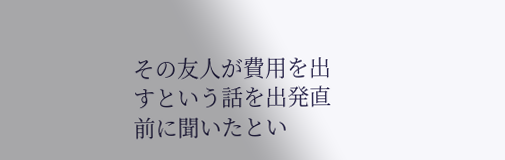その友人が費用を出すという話を出発直前に聞いたとい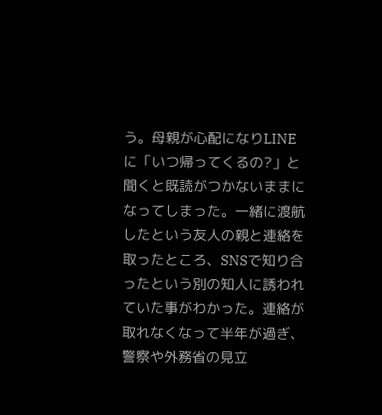う。母親が心配になりLINEに「いつ帰ってくるの?」と聞くと既読がつかないままになってしまった。一緒に渡航したという友人の親と連絡を取ったところ、SNSで知り合ったという別の知人に誘われていた事がわかった。連絡が取れなくなって半年が過ぎ、警察や外務省の見立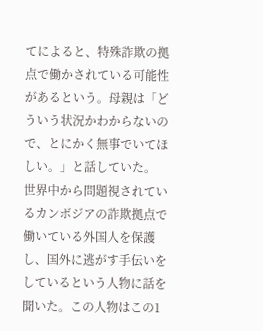てによると、特殊詐欺の拠点で働かされている可能性があるという。母親は「どういう状況かわからないので、とにかく無事でいてほしい。」と話していた。
世界中から問題視されているカンボジアの詐欺拠点で働いている外国人を保護し、国外に逃がす手伝いをしているという人物に話を聞いた。この人物はこの1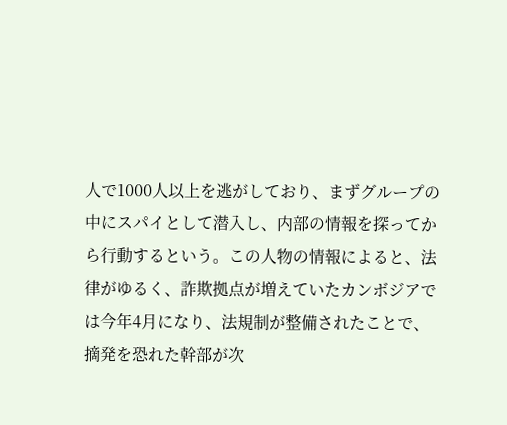人で1000人以上を逃がしており、まずグループの中にスパイとして潜入し、内部の情報を探ってから行動するという。この人物の情報によると、法律がゆるく、詐欺拠点が増えていたカンボジアでは今年4月になり、法規制が整備されたことで、摘発を恐れた幹部が次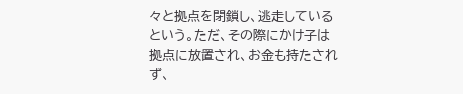々と拠点を閉鎖し、逃走しているという。ただ、その際にかけ子は拠点に放置され、お金も持たされず、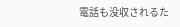電話も没収されるた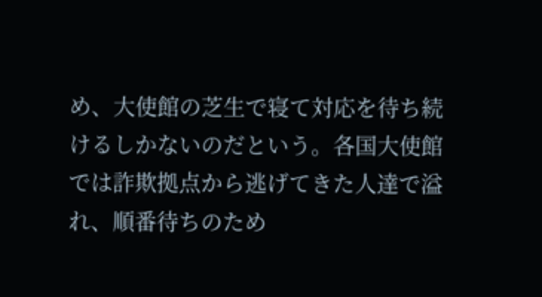め、大使館の芝生で寝て対応を待ち続けるしかないのだという。各国大使館では詐欺拠点から逃げてきた人達で溢れ、順番待ちのため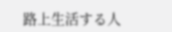路上生活する人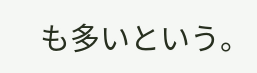も多いという。